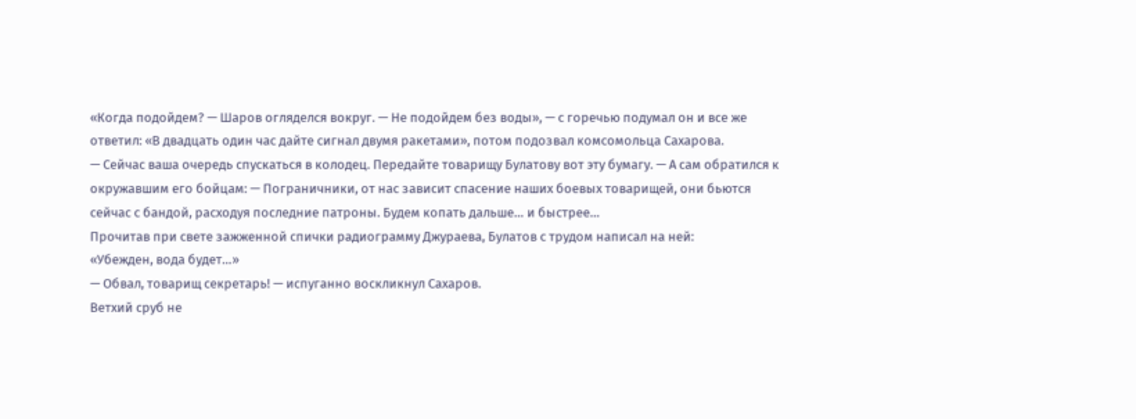«Когда подойдем? — Шаров огляделся вокруг. — Не подойдем без воды», — с горечью подумал он и все же ответил: «В двадцать один час дайте сигнал двумя ракетами», потом подозвал комсомольца Сахарова.
— Сейчас ваша очередь спускаться в колодец. Передайте товарищу Булатову вот эту бумагу. — А сам обратился к окружавшим его бойцам: — Пограничники, от нас зависит спасение наших боевых товарищей, они бьются сейчас с бандой, расходуя последние патроны. Будем копать дальше… и быстрее…
Прочитав при свете зажженной спички радиограмму Джураева, Булатов с трудом написал на ней:
«Убежден, вода будет…»
— Обвал, товарищ секретарь! — испуганно воскликнул Сахаров.
Ветхий сруб не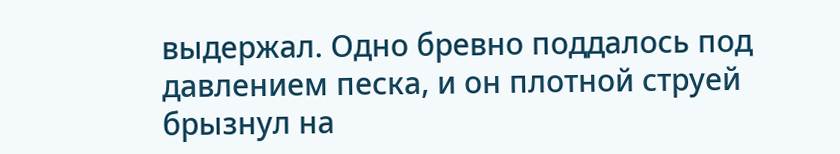выдержал. Одно бревно поддалось под давлением песка, и он плотной струей брызнул на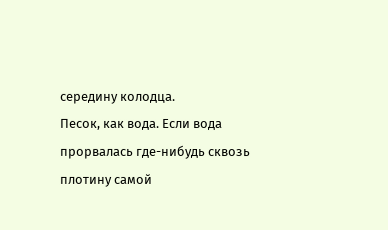середину колодца.
Песок, как вода. Если вода прорвалась где-нибудь сквозь плотину самой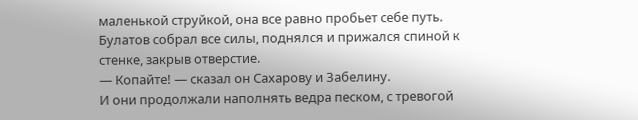маленькой струйкой, она все равно пробьет себе путь.
Булатов собрал все силы, поднялся и прижался спиной к стенке, закрыв отверстие.
— Копайте! — сказал он Сахарову и Забелину.
И они продолжали наполнять ведра песком, с тревогой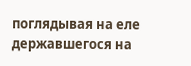поглядывая на еле державшегося на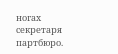ногах секретаря партбюро.